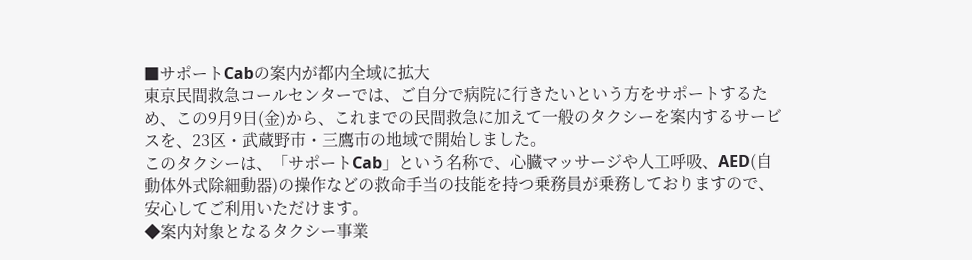■サポートCabの案内が都内全域に拡大
東京民間救急コールセンターでは、ご自分で病院に行きたいという方をサポートするため、この9月9日(金)から、これまでの民間救急に加えて一般のタクシーを案内するサービスを、23区・武蔵野市・三鷹市の地域で開始しました。
このタクシーは、「サポートCab」という名称で、心臓マッサージや人工呼吸、AED(自動体外式除細動器)の操作などの救命手当の技能を持つ乗務員が乗務しておりますので、安心してご利用いただけます。
◆案内対象となるタクシー事業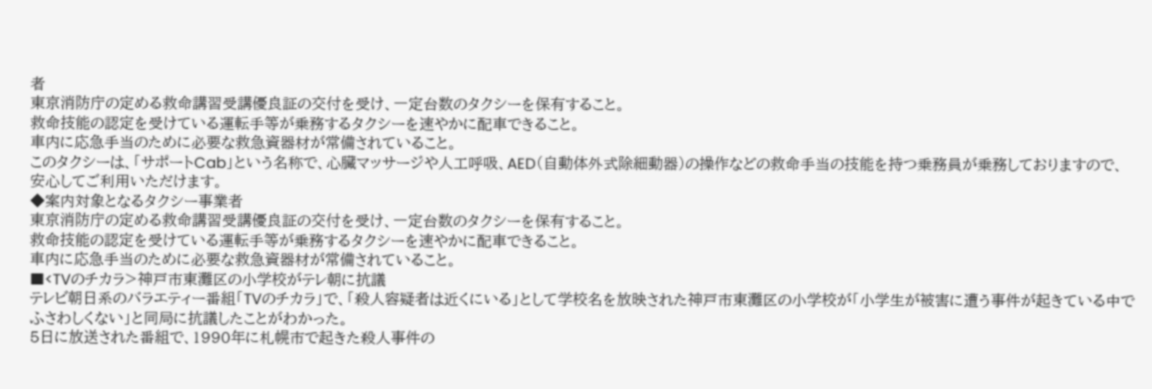者
東京消防庁の定める救命講習受講優良証の交付を受け、一定台数のタクシーを保有すること。
救命技能の認定を受けている運転手等が乗務するタクシーを速やかに配車できること。
車内に応急手当のために必要な救急資器材が常備されていること。
このタクシーは、「サポートCab」という名称で、心臓マッサージや人工呼吸、AED(自動体外式除細動器)の操作などの救命手当の技能を持つ乗務員が乗務しておりますので、安心してご利用いただけます。
◆案内対象となるタクシー事業者
東京消防庁の定める救命講習受講優良証の交付を受け、一定台数のタクシーを保有すること。
救命技能の認定を受けている運転手等が乗務するタクシーを速やかに配車できること。
車内に応急手当のために必要な救急資器材が常備されていること。
■<TVのチカラ>神戸市東灘区の小学校がテレ朝に抗議
テレビ朝日系のバラエティー番組「TVのチカラ」で、「殺人容疑者は近くにいる」として学校名を放映された神戸市東灘区の小学校が「小学生が被害に遭う事件が起きている中でふさわしくない」と同局に抗議したことがわかった。
5日に放送された番組で、1990年に札幌市で起きた殺人事件の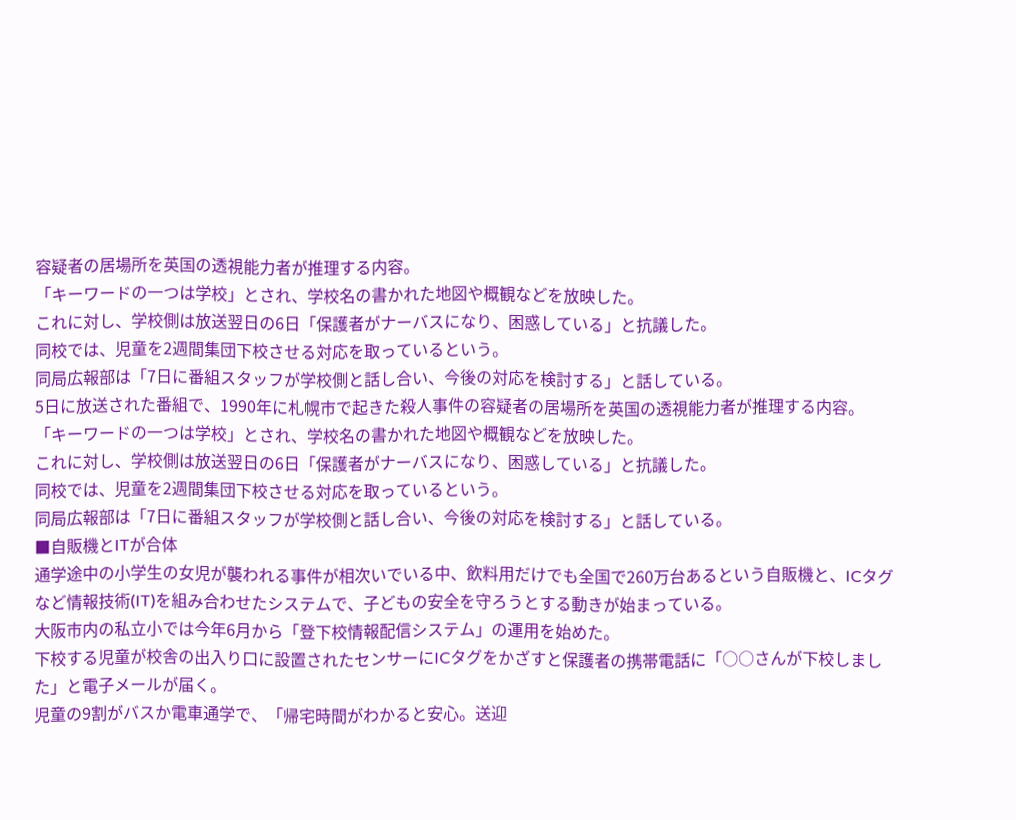容疑者の居場所を英国の透視能力者が推理する内容。
「キーワードの一つは学校」とされ、学校名の書かれた地図や概観などを放映した。
これに対し、学校側は放送翌日の6日「保護者がナーバスになり、困惑している」と抗議した。
同校では、児童を2週間集団下校させる対応を取っているという。
同局広報部は「7日に番組スタッフが学校側と話し合い、今後の対応を検討する」と話している。
5日に放送された番組で、1990年に札幌市で起きた殺人事件の容疑者の居場所を英国の透視能力者が推理する内容。
「キーワードの一つは学校」とされ、学校名の書かれた地図や概観などを放映した。
これに対し、学校側は放送翌日の6日「保護者がナーバスになり、困惑している」と抗議した。
同校では、児童を2週間集団下校させる対応を取っているという。
同局広報部は「7日に番組スタッフが学校側と話し合い、今後の対応を検討する」と話している。
■自販機とITが合体
通学途中の小学生の女児が襲われる事件が相次いでいる中、飲料用だけでも全国で260万台あるという自販機と、ICタグなど情報技術(IT)を組み合わせたシステムで、子どもの安全を守ろうとする動きが始まっている。
大阪市内の私立小では今年6月から「登下校情報配信システム」の運用を始めた。
下校する児童が校舎の出入り口に設置されたセンサーにICタグをかざすと保護者の携帯電話に「○○さんが下校しました」と電子メールが届く。
児童の9割がバスか電車通学で、「帰宅時間がわかると安心。送迎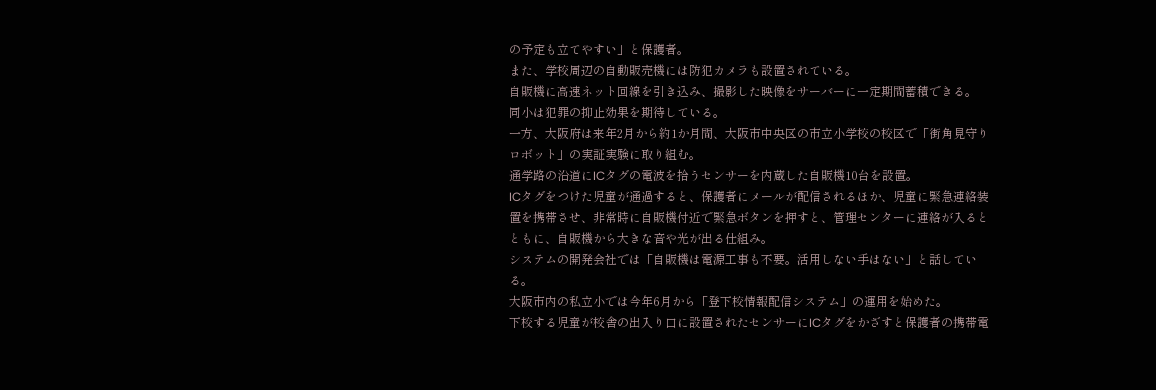の予定も立てやすい」と保護者。
また、学校周辺の自動販売機には防犯カメラも設置されている。
自販機に高速ネット回線を引き込み、撮影した映像をサーバーに一定期間蓄積できる。
同小は犯罪の抑止効果を期待している。
一方、大阪府は来年2月から約1か月間、大阪市中央区の市立小学校の校区で「街角見守りロボット」の実証実験に取り組む。
通学路の沿道にICタグの電波を拾うセンサーを内蔵した自販機10台を設置。
ICタグをつけた児童が通過すると、保護者にメールが配信されるほか、児童に緊急連絡装置を携帯させ、非常時に自販機付近で緊急ボタンを押すと、管理センターに連絡が入るとともに、自販機から大きな音や光が出る仕組み。
システムの開発会社では「自販機は電源工事も不要。活用しない手はない」と話している。
大阪市内の私立小では今年6月から「登下校情報配信システム」の運用を始めた。
下校する児童が校舎の出入り口に設置されたセンサーにICタグをかざすと保護者の携帯電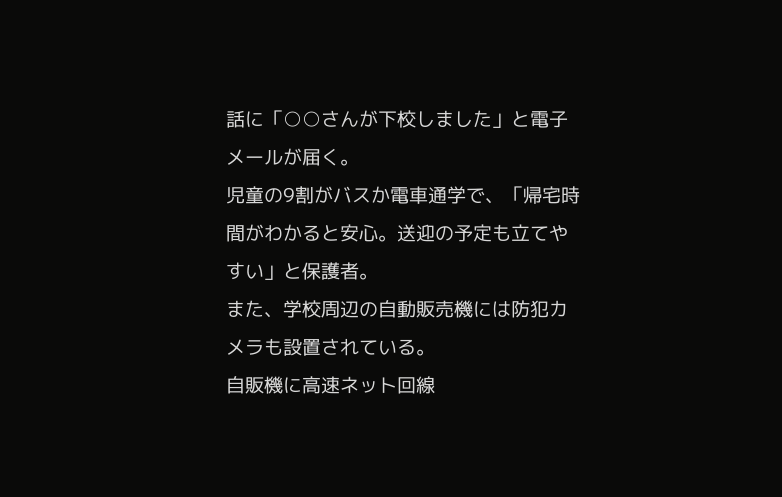話に「○○さんが下校しました」と電子メールが届く。
児童の9割がバスか電車通学で、「帰宅時間がわかると安心。送迎の予定も立てやすい」と保護者。
また、学校周辺の自動販売機には防犯カメラも設置されている。
自販機に高速ネット回線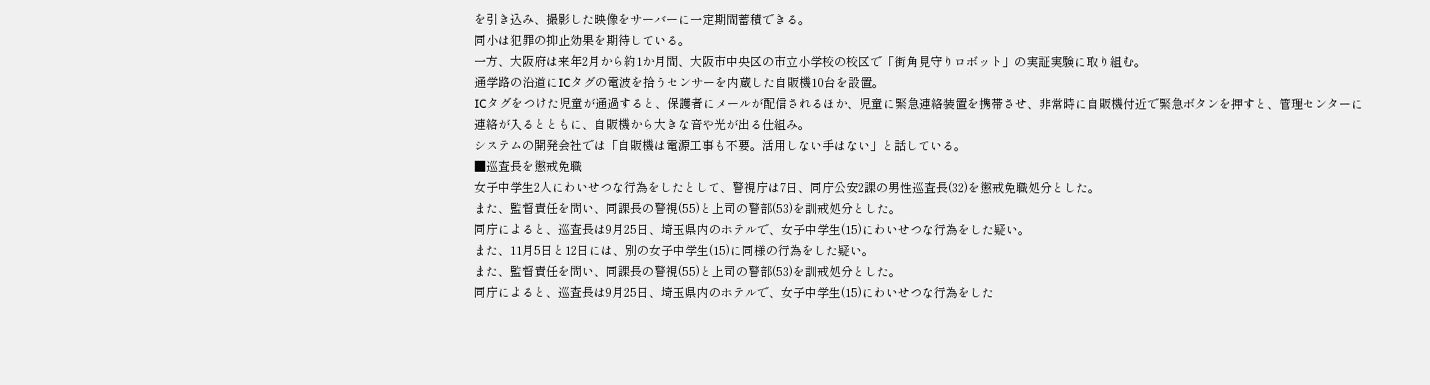を引き込み、撮影した映像をサーバーに一定期間蓄積できる。
同小は犯罪の抑止効果を期待している。
一方、大阪府は来年2月から約1か月間、大阪市中央区の市立小学校の校区で「街角見守りロボット」の実証実験に取り組む。
通学路の沿道にICタグの電波を拾うセンサーを内蔵した自販機10台を設置。
ICタグをつけた児童が通過すると、保護者にメールが配信されるほか、児童に緊急連絡装置を携帯させ、非常時に自販機付近で緊急ボタンを押すと、管理センターに連絡が入るとともに、自販機から大きな音や光が出る仕組み。
システムの開発会社では「自販機は電源工事も不要。活用しない手はない」と話している。
■巡査長を懲戒免職
女子中学生2人にわいせつな行為をしたとして、警視庁は7日、同庁公安2課の男性巡査長(32)を懲戒免職処分とした。
また、監督責任を問い、同課長の警視(55)と上司の警部(53)を訓戒処分とした。
同庁によると、巡査長は9月25日、埼玉県内のホテルで、女子中学生(15)にわいせつな行為をした疑い。
また、11月5日と12日には、別の女子中学生(15)に同様の行為をした疑い。
また、監督責任を問い、同課長の警視(55)と上司の警部(53)を訓戒処分とした。
同庁によると、巡査長は9月25日、埼玉県内のホテルで、女子中学生(15)にわいせつな行為をした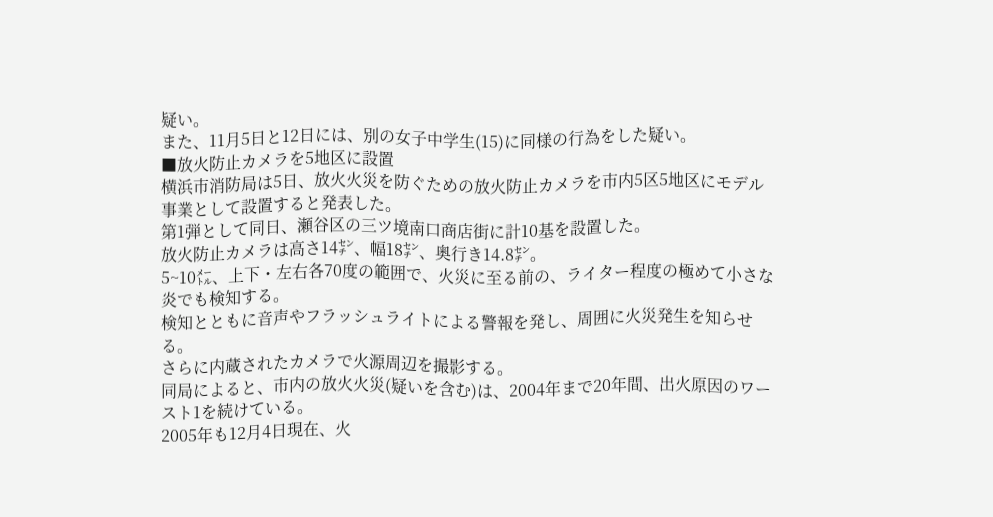疑い。
また、11月5日と12日には、別の女子中学生(15)に同様の行為をした疑い。
■放火防止カメラを5地区に設置
横浜市消防局は5日、放火火災を防ぐための放火防止カメラを市内5区5地区にモデル事業として設置すると発表した。
第1弾として同日、瀬谷区の三ツ境南口商店街に計10基を設置した。
放火防止カメラは高さ14㌢、幅18㌢、奥行き14.8㌢。
5~10㍍、上下・左右各70度の範囲で、火災に至る前の、ライター程度の極めて小さな炎でも検知する。
検知とともに音声やフラッシュライトによる警報を発し、周囲に火災発生を知らせる。
さらに内蔵されたカメラで火源周辺を撮影する。
同局によると、市内の放火火災(疑いを含む)は、2004年まで20年間、出火原因のワースト1を続けている。
2005年も12月4日現在、火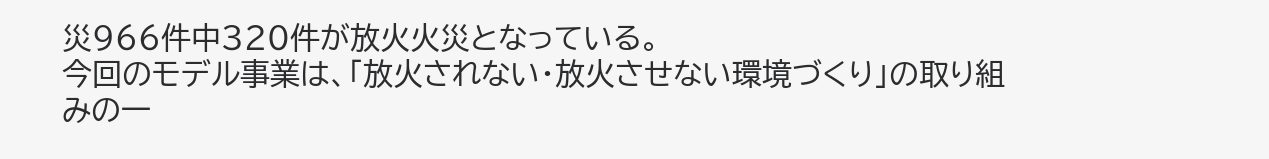災966件中320件が放火火災となっている。
今回のモデル事業は、「放火されない・放火させない環境づくり」の取り組みの一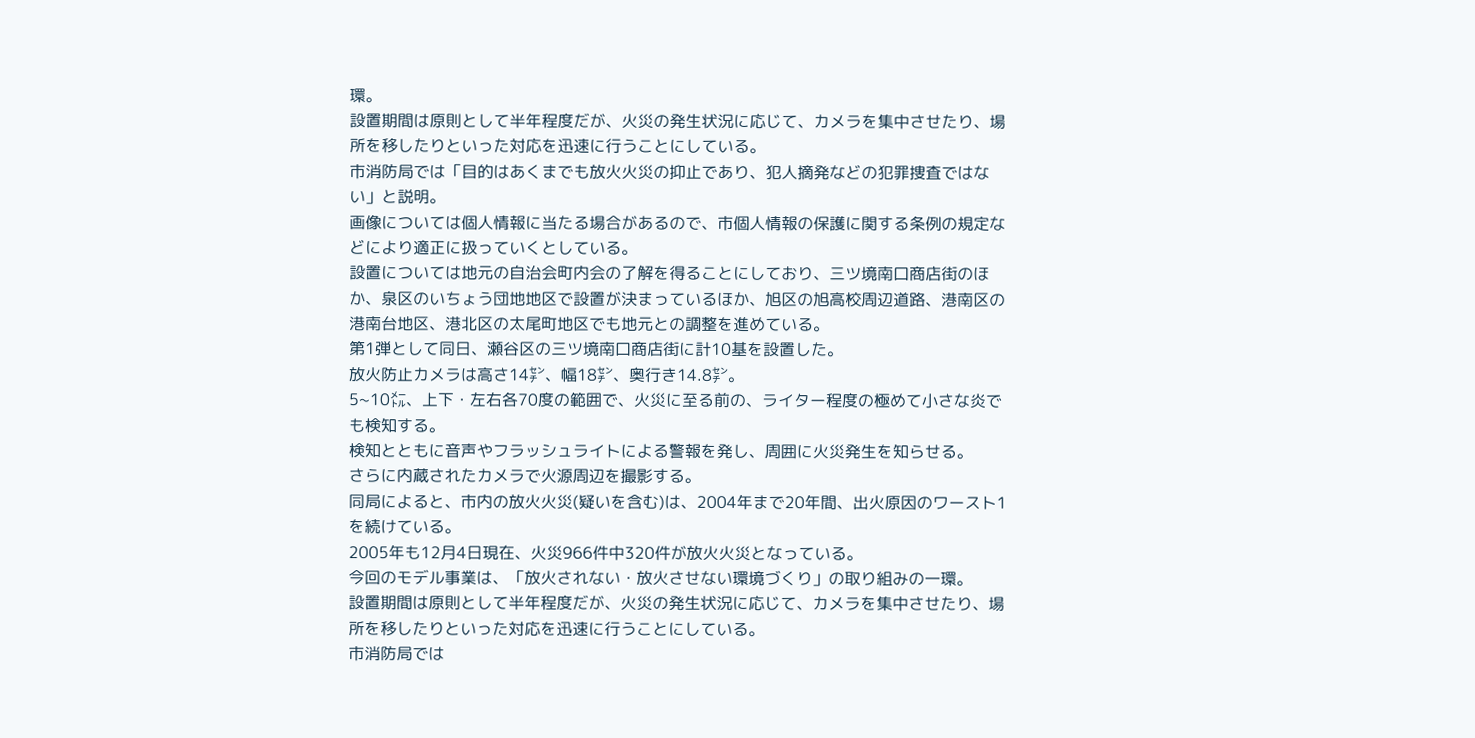環。
設置期間は原則として半年程度だが、火災の発生状況に応じて、カメラを集中させたり、場所を移したりといった対応を迅速に行うことにしている。
市消防局では「目的はあくまでも放火火災の抑止であり、犯人摘発などの犯罪捜査ではない」と説明。
画像については個人情報に当たる場合があるので、市個人情報の保護に関する条例の規定などにより適正に扱っていくとしている。
設置については地元の自治会町内会の了解を得ることにしており、三ツ境南口商店街のほか、泉区のいちょう団地地区で設置が決まっているほか、旭区の旭高校周辺道路、港南区の港南台地区、港北区の太尾町地区でも地元との調整を進めている。
第1弾として同日、瀬谷区の三ツ境南口商店街に計10基を設置した。
放火防止カメラは高さ14㌢、幅18㌢、奥行き14.8㌢。
5~10㍍、上下・左右各70度の範囲で、火災に至る前の、ライター程度の極めて小さな炎でも検知する。
検知とともに音声やフラッシュライトによる警報を発し、周囲に火災発生を知らせる。
さらに内蔵されたカメラで火源周辺を撮影する。
同局によると、市内の放火火災(疑いを含む)は、2004年まで20年間、出火原因のワースト1を続けている。
2005年も12月4日現在、火災966件中320件が放火火災となっている。
今回のモデル事業は、「放火されない・放火させない環境づくり」の取り組みの一環。
設置期間は原則として半年程度だが、火災の発生状況に応じて、カメラを集中させたり、場所を移したりといった対応を迅速に行うことにしている。
市消防局では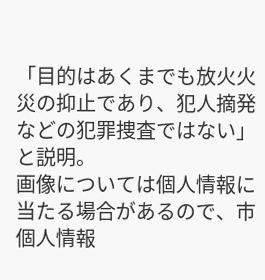「目的はあくまでも放火火災の抑止であり、犯人摘発などの犯罪捜査ではない」と説明。
画像については個人情報に当たる場合があるので、市個人情報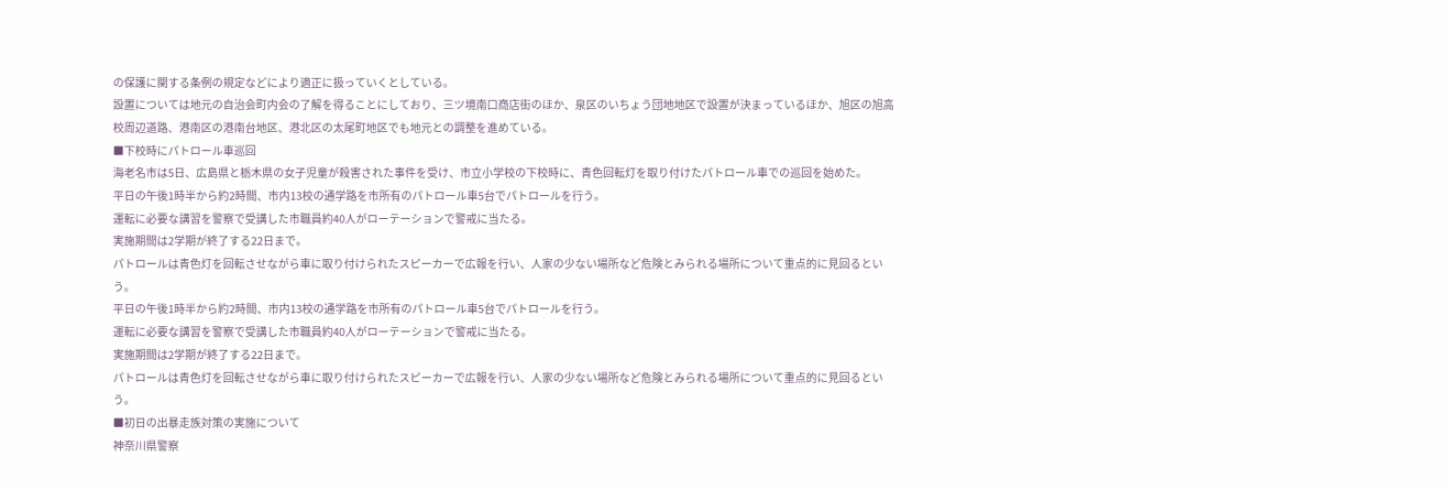の保護に関する条例の規定などにより適正に扱っていくとしている。
設置については地元の自治会町内会の了解を得ることにしており、三ツ境南口商店街のほか、泉区のいちょう団地地区で設置が決まっているほか、旭区の旭高校周辺道路、港南区の港南台地区、港北区の太尾町地区でも地元との調整を進めている。
■下校時にパトロール車巡回
海老名市は5日、広島県と栃木県の女子児童が殺害された事件を受け、市立小学校の下校時に、青色回転灯を取り付けたパトロール車での巡回を始めた。
平日の午後1時半から約2時間、市内13校の通学路を市所有のパトロール車5台でパトロールを行う。
運転に必要な講習を警察で受講した市職員約40人がローテーションで警戒に当たる。
実施期間は2学期が終了する22日まで。
パトロールは青色灯を回転させながら車に取り付けられたスピーカーで広報を行い、人家の少ない場所など危険とみられる場所について重点的に見回るという。
平日の午後1時半から約2時間、市内13校の通学路を市所有のパトロール車5台でパトロールを行う。
運転に必要な講習を警察で受講した市職員約40人がローテーションで警戒に当たる。
実施期間は2学期が終了する22日まで。
パトロールは青色灯を回転させながら車に取り付けられたスピーカーで広報を行い、人家の少ない場所など危険とみられる場所について重点的に見回るという。
■初日の出暴走族対策の実施について
神奈川県警察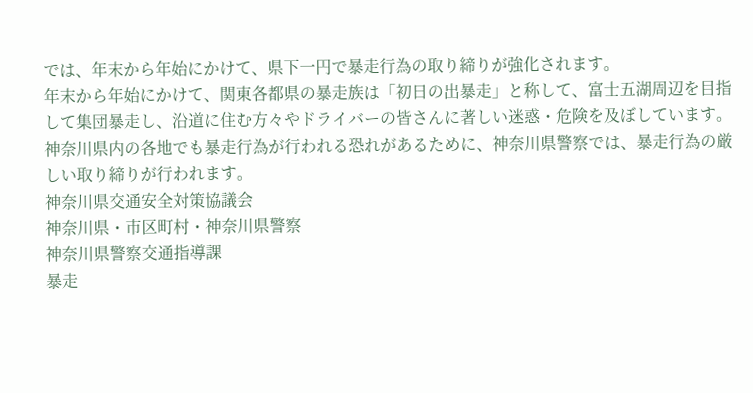では、年末から年始にかけて、県下一円で暴走行為の取り締りが強化されます。
年末から年始にかけて、関東各都県の暴走族は「初日の出暴走」と称して、富士五湖周辺を目指して集団暴走し、沿道に住む方々やドライバーの皆さんに著しい迷惑・危険を及ぼしています。
神奈川県内の各地でも暴走行為が行われる恐れがあるために、神奈川県警察では、暴走行為の厳しい取り締りが行われます。
神奈川県交通安全対策協議会
神奈川県・市区町村・神奈川県警察
神奈川県警察交通指導課
暴走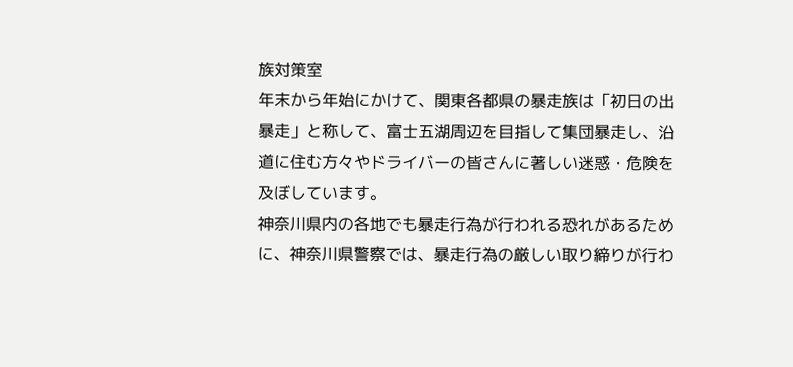族対策室
年末から年始にかけて、関東各都県の暴走族は「初日の出暴走」と称して、富士五湖周辺を目指して集団暴走し、沿道に住む方々やドライバーの皆さんに著しい迷惑・危険を及ぼしています。
神奈川県内の各地でも暴走行為が行われる恐れがあるために、神奈川県警察では、暴走行為の厳しい取り締りが行わ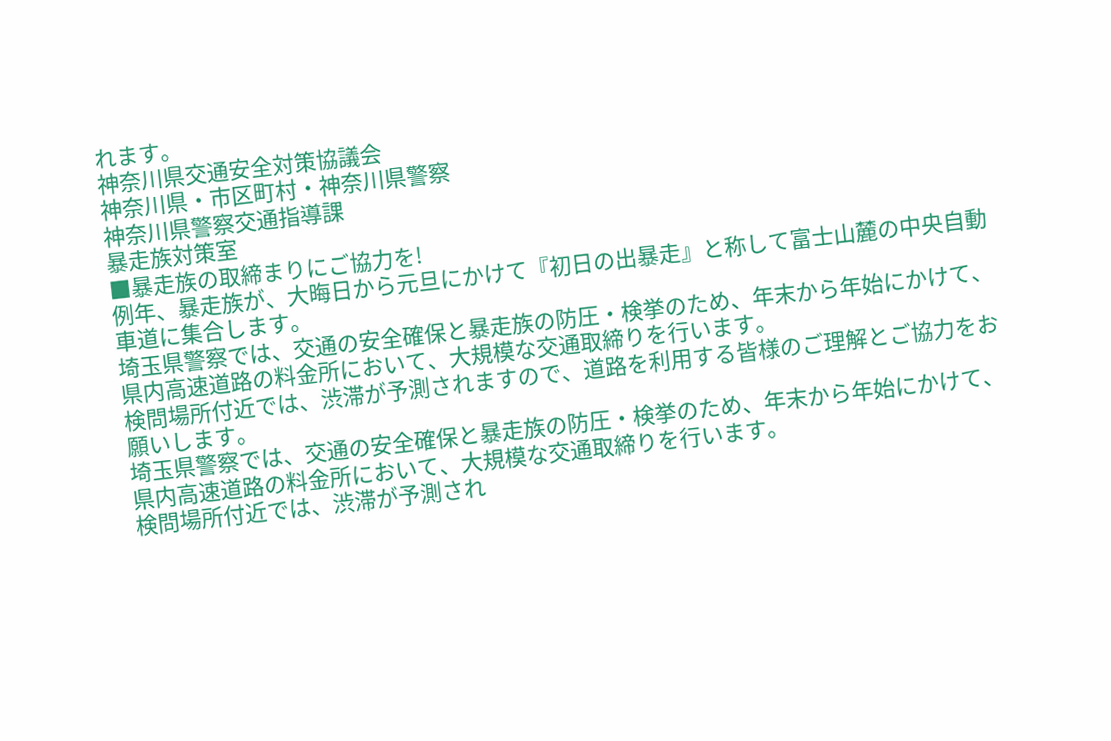れます。
神奈川県交通安全対策協議会
神奈川県・市区町村・神奈川県警察
神奈川県警察交通指導課
暴走族対策室
■暴走族の取締まりにご協力を!
例年、暴走族が、大晦日から元旦にかけて『初日の出暴走』と称して富士山麓の中央自動車道に集合します。
埼玉県警察では、交通の安全確保と暴走族の防圧・検挙のため、年末から年始にかけて、県内高速道路の料金所において、大規模な交通取締りを行います。
検問場所付近では、渋滞が予測されますので、道路を利用する皆様のご理解とご協力をお願いします。
埼玉県警察では、交通の安全確保と暴走族の防圧・検挙のため、年末から年始にかけて、県内高速道路の料金所において、大規模な交通取締りを行います。
検問場所付近では、渋滞が予測され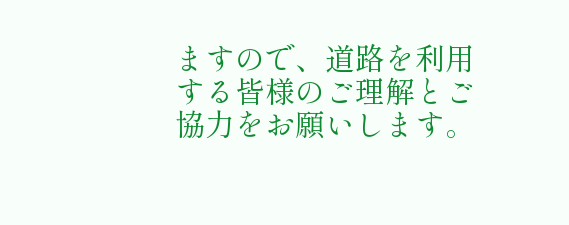ますので、道路を利用する皆様のご理解とご協力をお願いします。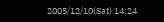2005/12/10(Sat) 14:24